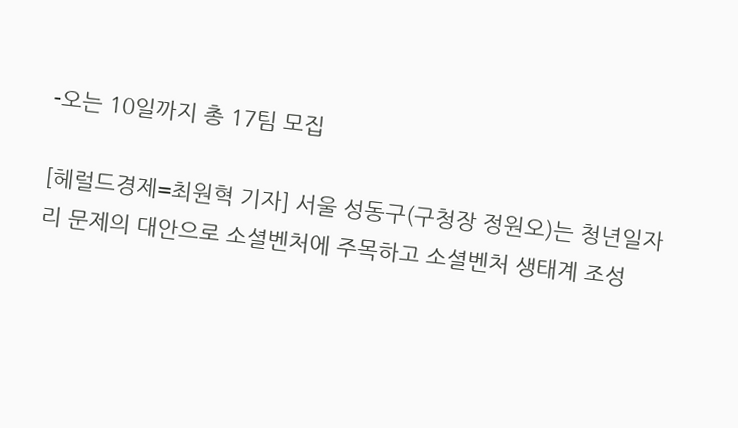-오는 10일까지 총 17팀 모집

[헤럴드경제=최원혁 기자] 서울 성동구(구청장 정원오)는 청년일자리 문제의 대안으로 소셜벤처에 주목하고 소셜벤처 생태계 조성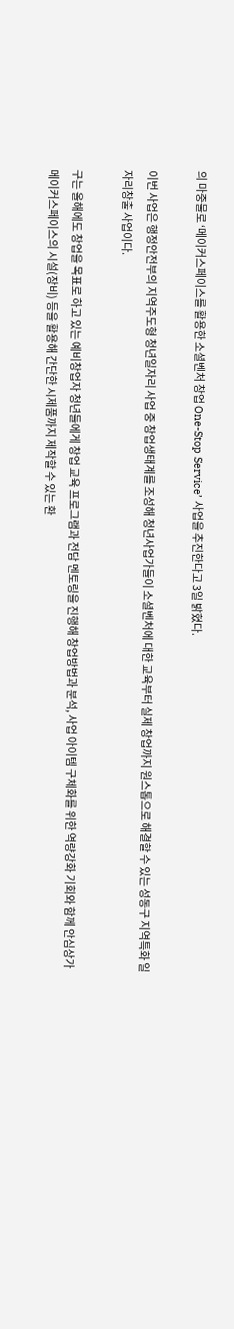의 마중물로 ‘메이커스페이스를 활용한 소셜벤처 창업 One-Stop Service’ 사업을 추진한다고 3일 밝혔다.

이번 사업은 행정안전부의 지역주도형 청년일자리 사업 중 창업생태계를 조성해 청년사업가들이 소셜벤처에 대한 교육부터 실제 창업까지 원스톱으로 해결할 수 있는 성동구 지역특화 일자리창출 사업이다.

구는 올해에도 창업을 목표로 하고 있는 예비창업자 청년들에게 창업 교육 프로그램과 전담 멘토링을 진행해 창업방법과 분석, 사업 아이템 구체화를 위한 역량강화 기회와 함께 안심상가 메이커스페이스의 시설(장비) 등을 활용해 간단한 시제품까지 제작할 수 있는 환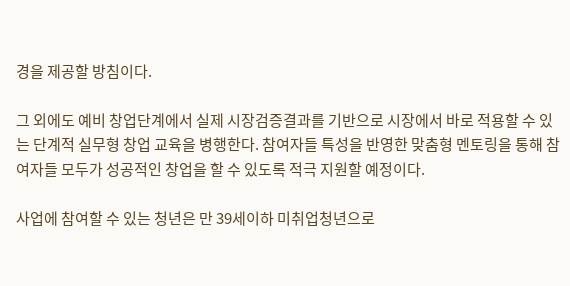경을 제공할 방침이다.

그 외에도 예비 창업단계에서 실제 시장검증결과를 기반으로 시장에서 바로 적용할 수 있는 단계적 실무형 창업 교육을 병행한다. 참여자들 특성을 반영한 맞춤형 멘토링을 통해 참여자들 모두가 성공적인 창업을 할 수 있도록 적극 지원할 예정이다.

사업에 참여할 수 있는 청년은 만 39세이하 미취업청년으로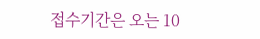접수기간은 오는 10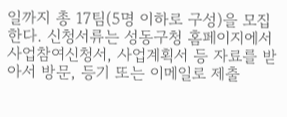일까지 총 17팀(5명 이하로 구성)을 모집한다. 신청서류는 성동구청 홈페이지에서 사업참여신청서, 사업계획서 등 자료를 받아서 방문, 등기 또는 이메일로 제출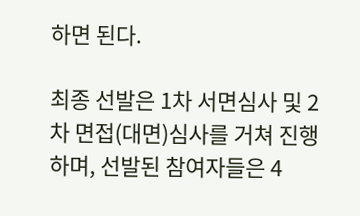하면 된다.

최종 선발은 1차 서면심사 및 2차 면접(대면)심사를 거쳐 진행하며, 선발된 참여자들은 4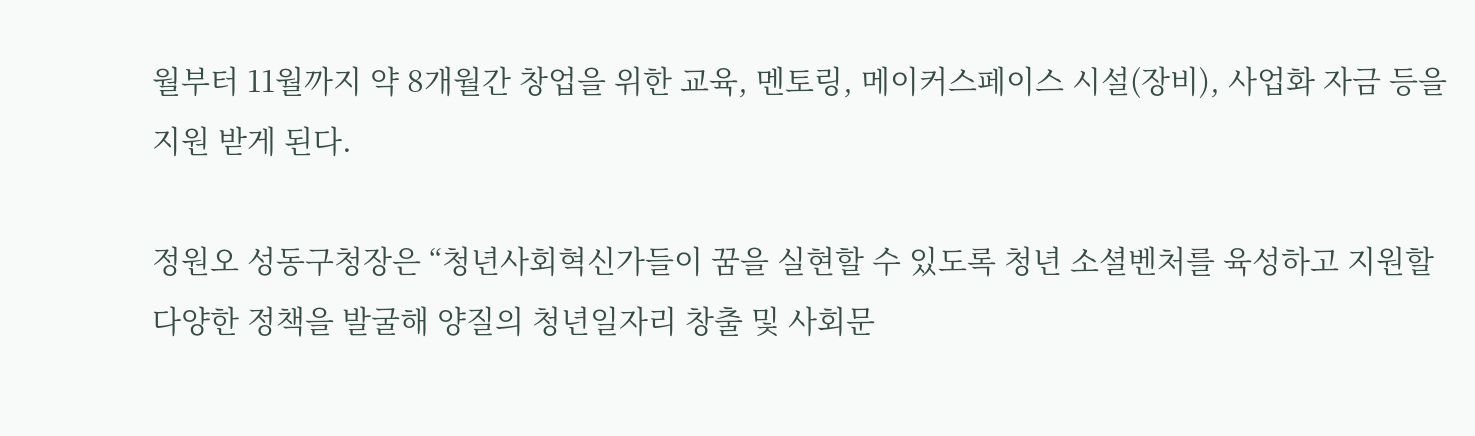월부터 11월까지 약 8개월간 창업을 위한 교육, 멘토링, 메이커스페이스 시설(장비), 사업화 자금 등을 지원 받게 된다.

정원오 성동구청장은 “청년사회혁신가들이 꿈을 실현할 수 있도록 청년 소셜벤처를 육성하고 지원할 다양한 정책을 발굴해 양질의 청년일자리 창출 및 사회문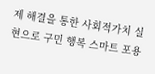제 해결을 통한 사회적가치 실현으로 구민 행복 스마트 포용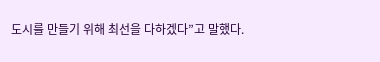도시를 만들기 위해 최선을 다하겠다”고 말했다.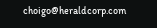choigo@heraldcorp.com